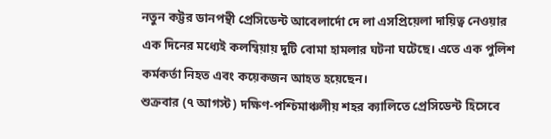নতুন কট্টর ডানপন্থী প্রেসিডেন্ট আবেলার্দো দে লা এসপ্রিয়েলা দায়িত্ব নেওয়ার এক দিনের মধ্যেই কলম্বিয়ায় দুটি বোমা হামলার ঘটনা ঘটেছে। এতে এক পুলিশ কর্মকর্তা নিহত এবং কয়েকজন আহত হয়েছেন।
শুক্রবার (৭ আগস্ট) দক্ষিণ-পশ্চিমাঞ্চলীয় শহর ক্যালিতে প্রেসিডেন্ট হিসেবে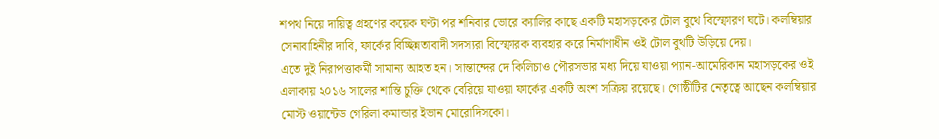শপথ নিয়ে দায়িত্ব গ্রহণের কয়েক ঘণ্টা পর শনিবার ভোরে ক্যালির কাছে একটি মহাসড়কের টোল বুথে বিস্ফোরণ ঘটে। কলম্বিয়ার সেনাবাহিনীর দাবি, ফার্কের বিচ্ছিন্নতাবাদী সদস্যরা বিস্ফোরক ব্যবহার করে নির্মাণাধীন ওই টোল বুথটি উড়িয়ে দেয়।
এতে দুই নিরাপত্তাকর্মী সামান্য আহত হন। সান্তান্দের দে কিলিচাও পৌরসভার মধ্য দিয়ে যাওয়া প্যান-আমেরিকান মহাসড়কের ওই এলাকায় ২০১৬ সালের শান্তি চুক্তি থেকে বেরিয়ে যাওয়া ফার্কের একটি অংশ সক্রিয় রয়েছে। গোষ্ঠীটির নেতৃত্বে আছেন কলম্বিয়ার মোস্ট ওয়ান্টেড গেরিলা কমান্ডার ইভান মোরোদিসকো।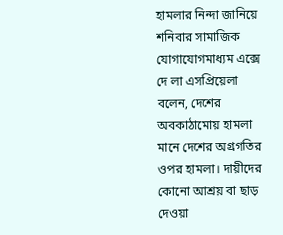হামলার নিন্দা জানিয়ে শনিবার সামাজিক যোগাযোগমাধ্যম এক্সে দে লা এসপ্রিয়েলা বলেন, দেশের অবকাঠামোয় হামলা মানে দেশের অগ্রগতির ওপর হামলা। দায়ীদের কোনো আশ্রয় বা ছাড় দেওয়া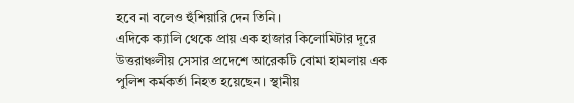হবে না বলেও হুঁশিয়ারি দেন তিনি।
এদিকে ক্যালি থেকে প্রায় এক হাজার কিলোমিটার দূরে উত্তরাঞ্চলীয় সেসার প্রদেশে আরেকটি বোমা হামলায় এক পুলিশ কর্মকর্তা নিহত হয়েছেন। স্থানীয়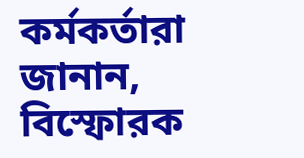কর্মকর্তারা জানান, বিস্ফোরক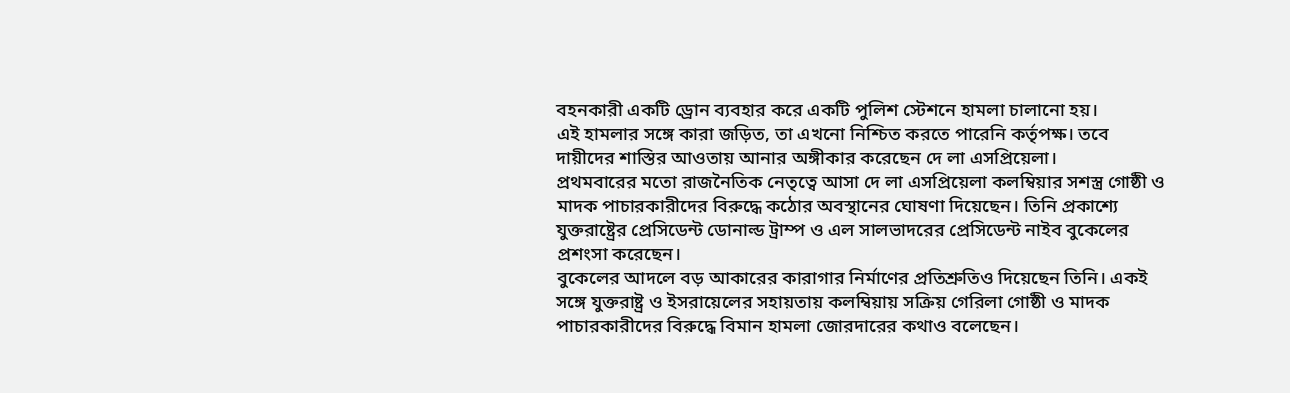বহনকারী একটি ড্রোন ব্যবহার করে একটি পুলিশ স্টেশনে হামলা চালানো হয়।
এই হামলার সঙ্গে কারা জড়িত, তা এখনো নিশ্চিত করতে পারেনি কর্তৃপক্ষ। তবে দায়ীদের শাস্তির আওতায় আনার অঙ্গীকার করেছেন দে লা এসপ্রিয়েলা।
প্রথমবারের মতো রাজনৈতিক নেতৃত্বে আসা দে লা এসপ্রিয়েলা কলম্বিয়ার সশস্ত্র গোষ্ঠী ও মাদক পাচারকারীদের বিরুদ্ধে কঠোর অবস্থানের ঘোষণা দিয়েছেন। তিনি প্রকাশ্যে যুক্তরাষ্ট্রের প্রেসিডেন্ট ডোনাল্ড ট্রাম্প ও এল সালভাদরের প্রেসিডেন্ট নাইব বুকেলের প্রশংসা করেছেন।
বুকেলের আদলে বড় আকারের কারাগার নির্মাণের প্রতিশ্রুতিও দিয়েছেন তিনি। একই সঙ্গে যুক্তরাষ্ট্র ও ইসরায়েলের সহায়তায় কলম্বিয়ায় সক্রিয় গেরিলা গোষ্ঠী ও মাদক পাচারকারীদের বিরুদ্ধে বিমান হামলা জোরদারের কথাও বলেছেন।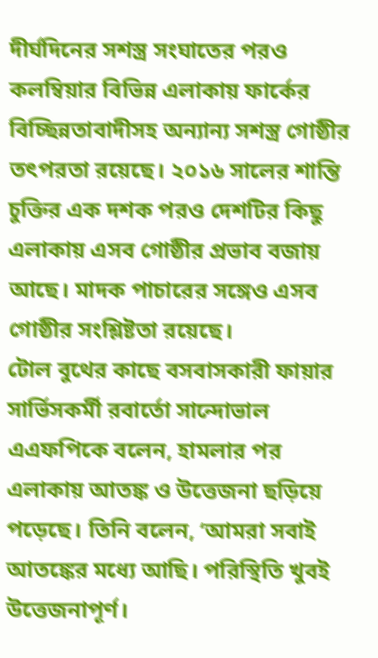দীর্ঘদিনের সশস্ত্র সংঘাতের পরও কলম্বিয়ার বিভিন্ন এলাকায় ফার্কের বিচ্ছিন্নতাবাদীসহ অন্যান্য সশস্ত্র গোষ্ঠীর তৎপরতা রয়েছে। ২০১৬ সালের শান্তি চুক্তির এক দশক পরও দেশটির কিছু এলাকায় এসব গোষ্ঠীর প্রভাব বজায় আছে। মাদক পাচারের সঙ্গেও এসব গোষ্ঠীর সংশ্লিষ্টতা রয়েছে।
টোল বুথের কাছে বসবাসকারী ফায়ার সার্ভিসকর্মী রবার্তো সান্দোভাল এএফপিকে বলেন, হামলার পর এলাকায় আতঙ্ক ও উত্তেজনা ছড়িয়ে পড়েছে। তিনি বলেন, ‘আমরা সবাই আতঙ্কের মধ্যে আছি। পরিস্থিতি খুবই উত্তেজনাপূর্ণ।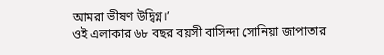আমরা ভীষণ উদ্বিগ্ন।’
ওই এলাকার ৬৮ বছর বয়সী বাসিন্দা সোনিয়া জাপাতার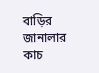বাড়ির জানালার কাচ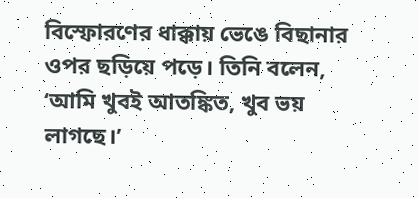বিস্ফোরণের ধাক্কায় ভেঙে বিছানার ওপর ছড়িয়ে পড়ে। তিনি বলেন, ‘আমি খুবই আতঙ্কিত, খুব ভয় লাগছে।’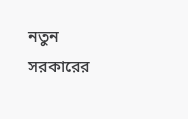নতুন সরকারের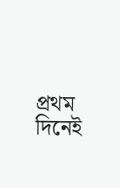প্রথম দিনেই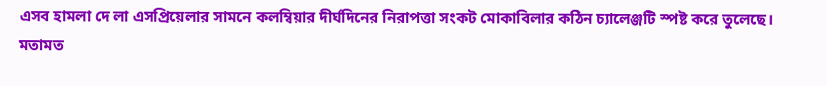এসব হামলা দে লা এসপ্রিয়েলার সামনে কলম্বিয়ার দীর্ঘদিনের নিরাপত্তা সংকট মোকাবিলার কঠিন চ্যালেঞ্জটি স্পষ্ট করে তুলেছে।
মতামত